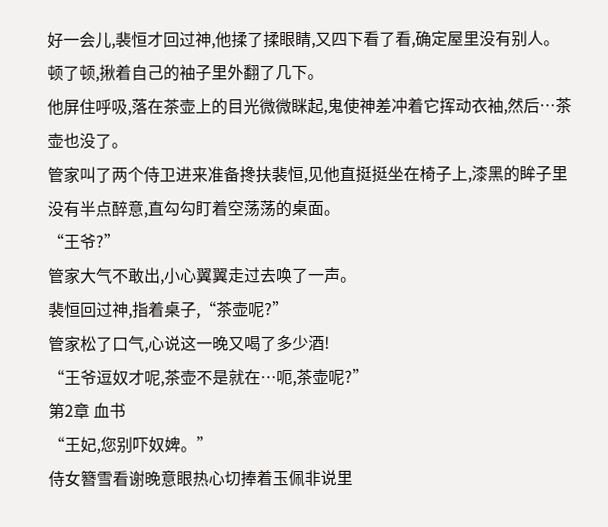好一会儿,裴恒才回过神,他揉了揉眼睛,又四下看了看,确定屋里没有别人。
顿了顿,揪着自己的袖子里外翻了几下。
他屏住呼吸,落在茶壶上的目光微微眯起,鬼使神差冲着它挥动衣袖,然后…茶壶也没了。
管家叫了两个侍卫进来准备搀扶裴恒,见他直挺挺坐在椅子上,漆黑的眸子里没有半点醉意,直勾勾盯着空荡荡的桌面。
“王爷?”
管家大气不敢出,小心翼翼走过去唤了一声。
裴恒回过神,指着桌子,“茶壶呢?”
管家松了口气,心说这一晚又喝了多少酒!
“王爷逗奴才呢,茶壶不是就在…呃,茶壶呢?”
第2章 血书
“王妃,您别吓奴婢。”
侍女簪雪看谢晚意眼热心切捧着玉佩非说里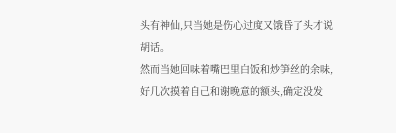头有神仙,只当她是伤心过度又饿昏了头才说胡话。
然而当她回味着嘴巴里白饭和炒笋丝的余味,好几次摸着自己和谢晚意的额头,确定没发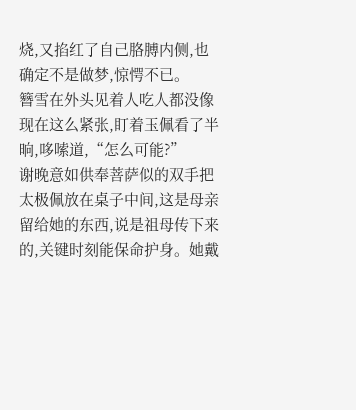烧,又掐红了自己胳膊内侧,也确定不是做梦,惊愕不已。
簪雪在外头见着人吃人都没像现在这么紧张,盯着玉佩看了半晌,哆嗦道,“怎么可能?”
谢晚意如供奉菩萨似的双手把太极佩放在桌子中间,这是母亲留给她的东西,说是祖母传下来的,关键时刻能保命护身。她戴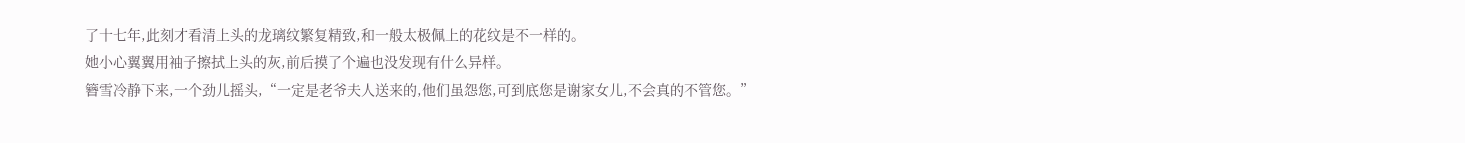了十七年,此刻才看清上头的龙璃纹繁复精致,和一般太极佩上的花纹是不一样的。
她小心翼翼用袖子擦拭上头的灰,前后摸了个遍也没发现有什么异样。
簪雪冷静下来,一个劲儿摇头,“一定是老爷夫人送来的,他们虽怨您,可到底您是谢家女儿,不会真的不管您。”